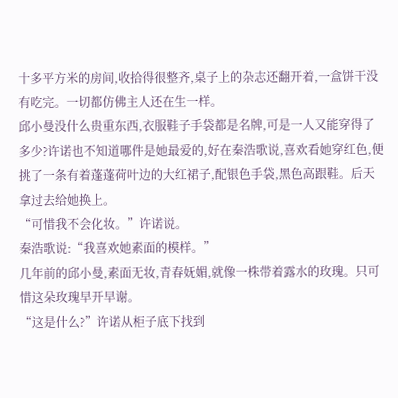十多平方米的房间,收拾得很整齐,桌子上的杂志还翻开着,一盒饼干没有吃完。一切都仿佛主人还在生一样。
邱小曼没什么贵重东西,衣服鞋子手袋都是名牌,可是一人又能穿得了多少?许诺也不知道哪件是她最爱的,好在秦浩歌说,喜欢看她穿红色,便挑了一条有着蓬蓬荷叶边的大红裙子,配银色手袋,黑色高跟鞋。后天拿过去给她换上。
“可惜我不会化妆。”许诺说。
秦浩歌说:“我喜欢她素面的模样。”
几年前的邱小曼,素面无妆,青春妩媚,就像一株带着露水的玫瑰。只可惜这朵玫瑰早开早谢。
“这是什么?”许诺从柜子底下找到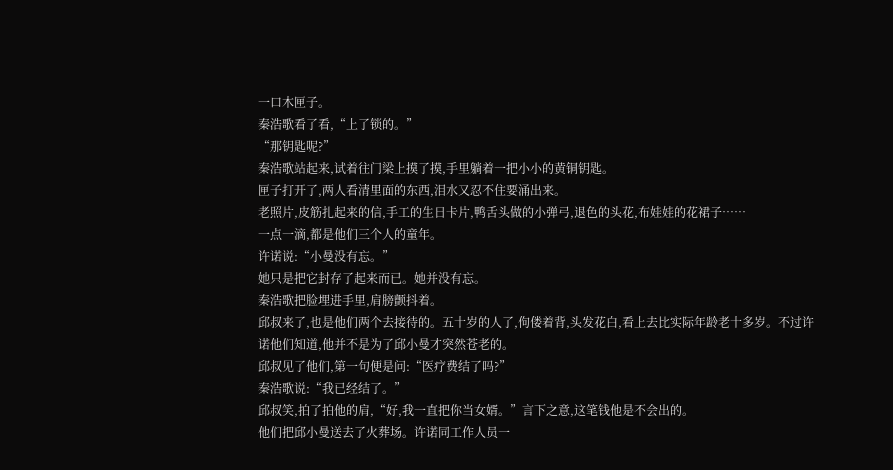一口木匣子。
秦浩歌看了看,“上了锁的。”
“那钥匙呢?”
秦浩歌站起来,试着往门梁上摸了摸,手里躺着一把小小的黄铜钥匙。
匣子打开了,两人看清里面的东西,泪水又忍不住要涌出来。
老照片,皮筋扎起来的信,手工的生日卡片,鸭舌头做的小弹弓,退色的头花,布娃娃的花裙子……
一点一滴,都是他们三个人的童年。
许诺说:“小曼没有忘。”
她只是把它封存了起来而已。她并没有忘。
秦浩歌把脸埋进手里,肩膀颤抖着。
邱叔来了,也是他们两个去接待的。五十岁的人了,佝偻着背,头发花白,看上去比实际年龄老十多岁。不过许诺他们知道,他并不是为了邱小曼才突然苍老的。
邱叔见了他们,第一句便是问:“医疗费结了吗?”
秦浩歌说:“我已经结了。”
邱叔笑,拍了拍他的肩,“好,我一直把你当女婿。”言下之意,这笔钱他是不会出的。
他们把邱小曼送去了火葬场。许诺同工作人员一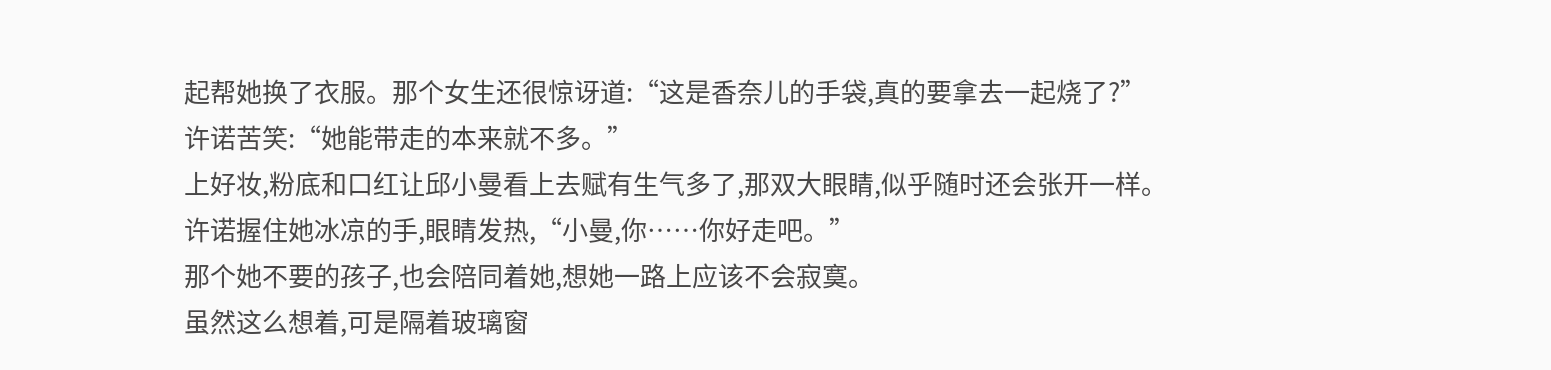起帮她换了衣服。那个女生还很惊讶道:“这是香奈儿的手袋,真的要拿去一起烧了?”
许诺苦笑:“她能带走的本来就不多。”
上好妆,粉底和口红让邱小曼看上去赋有生气多了,那双大眼睛,似乎随时还会张开一样。
许诺握住她冰凉的手,眼睛发热,“小曼,你……你好走吧。”
那个她不要的孩子,也会陪同着她,想她一路上应该不会寂寞。
虽然这么想着,可是隔着玻璃窗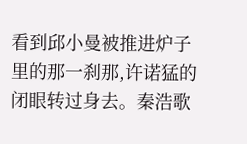看到邱小曼被推进炉子里的那一刹那,许诺猛的闭眼转过身去。秦浩歌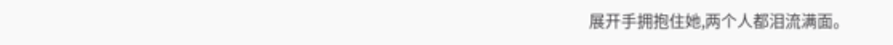展开手拥抱住她,两个人都泪流满面。